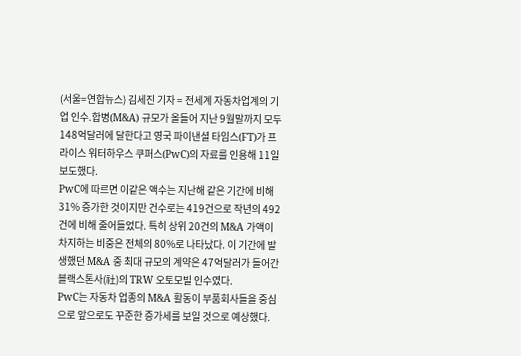(서울=연합뉴스) 김세진 기자 = 전세계 자동차업계의 기업 인수.합병(M&A) 규모가 올들어 지난 9월말까지 모두 148억달러에 달한다고 영국 파이낸셜 타임스(FT)가 프라이스 워터하우스 쿠퍼스(PwC)의 자료를 인용해 11일 보도했다.
PwC에 따르면 이같은 액수는 지난해 같은 기간에 비해 31% 증가한 것이지만 건수로는 419건으로 작년의 492건에 비해 줄어들었다. 특히 상위 20건의 M&A 가액이 차지하는 비중은 전체의 80%로 나타났다. 이 기간에 발생했던 M&A 중 최대 규모의 계약은 47억달러가 들어간 블랙스톤사(社)의 TRW 오토모빌 인수였다.
PwC는 자동차 업종의 M&A 활동이 부품회사들을 중심으로 앞으로도 꾸준한 증가세를 보일 것으로 예상했다.